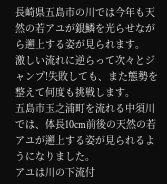長崎県五島市の川では今年も天然の若アユが銀鱗を光らせながら遡上する姿が見られます。
激しい流れに逆らって次々とジャンプ!失敗しても、また態勢を整えて何度も挑戦します。
五島市玉之浦町を流れる中須川では、体長10cm前後の天然の若アユが遡上する姿が見られるようになりました。
アユは川の下流付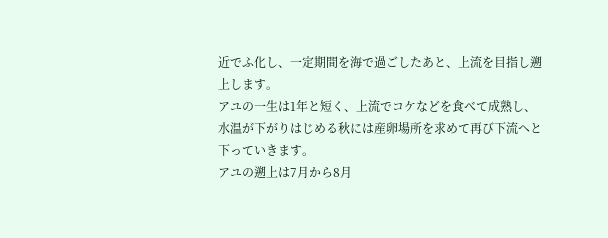近でふ化し、一定期間を海で過ごしたあと、上流を目指し遡上します。
アユの一生は1年と短く、上流でコケなどを食べて成熟し、水温が下がりはじめる秋には産卵場所を求めて再び下流へと下っていきます。
アユの遡上は7月から8月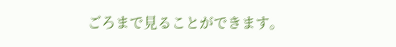ごろまで見ることができます。